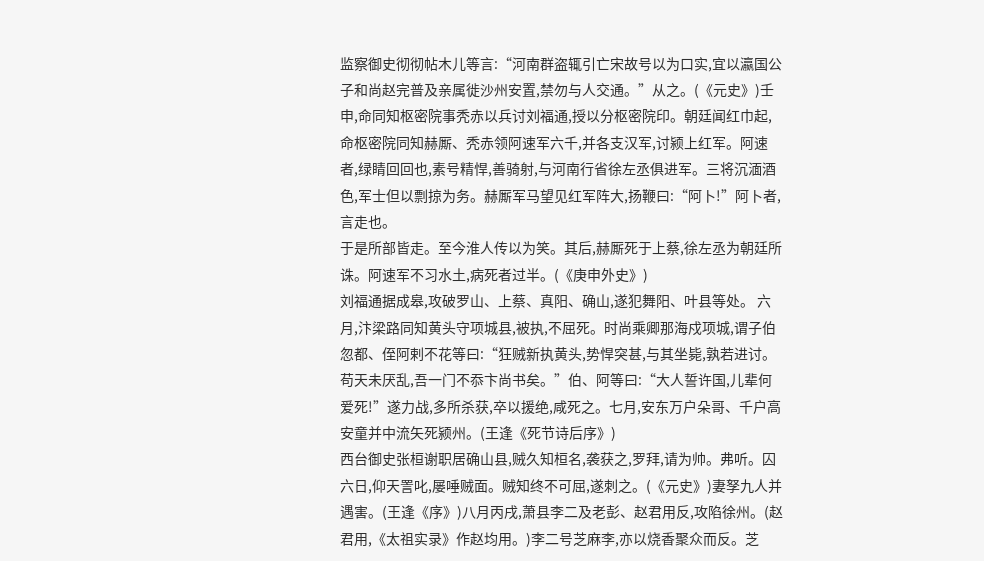监察御史彻彻帖木儿等言:“河南群盗辄引亡宋故号以为口实,宜以瀛国公子和尚赵完普及亲属徙沙州安置,禁勿与人交通。”从之。(《元史》)壬申,命同知枢密院事秃赤以兵讨刘福通,授以分枢密院印。朝廷闻红巾起,命枢密院同知赫厮、秃赤领阿速军六千,并各支汉军,讨颍上红军。阿速者,绿睛回回也,素号精悍,善骑射,与河南行省徐左丞俱进军。三将沉湎酒色,军士但以剽掠为务。赫厮军马望见红军阵大,扬鞭曰:“阿卜!”阿卜者,言走也。
于是所部皆走。至今淮人传以为笑。其后,赫厮死于上蔡,徐左丞为朝廷所诛。阿速军不习水土,病死者过半。(《庚申外史》)
刘福通据成皋,攻破罗山、上蔡、真阳、确山,遂犯舞阳、叶县等处。 六月,汴梁路同知黄头守项城县,被执,不屈死。时尚乘卿那海戍项城,谓子伯忽都、侄阿剌不花等曰:“狂贼新执黄头,势悍突甚,与其坐毙,孰若进讨。苟天未厌乱,吾一门不忝卞尚书矣。”伯、阿等曰:“大人誓许国,儿辈何爱死!”遂力战,多所杀获,卒以援绝,咸死之。七月,安东万户朵哥、千户高安童并中流矢死颍州。(王逢《死节诗后序》)
西台御史张桓谢职居确山县,贼久知桓名,袭获之,罗拜,请为帅。弗听。囚六日,仰天詈叱,屡唾贼面。贼知终不可屈,遂刺之。(《元史》)妻孥九人并遇害。(王逢《序》)八月丙戌,萧县李二及老彭、赵君用反,攻陷徐州。(赵君用,《太祖实录》作赵均用。)李二号芝麻李,亦以烧香聚众而反。芝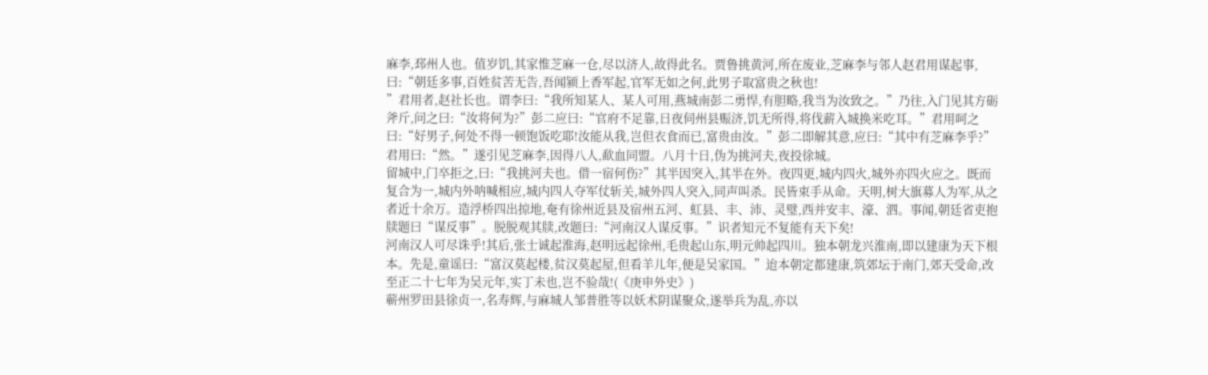麻李,邳州人也。值岁饥,其家惟芝麻一仓,尽以济人,故得此名。贾鲁挑黄河,所在废业,芝麻李与邻人赵君用谋起事,曰:“朝廷多事,百姓贫苦无告,吾闻颍上香军起,官军无如之何,此男子取富贵之秋也!
”君用者,赵社长也。谓李曰:“我所知某人、某人可用,燕城南彭二勇悍,有胆略,我当为汝致之。”乃往,入门见其方砺斧斤,问之曰:“汝将何为?”彭二应曰:“官府不足靠,日夜伺州县赈济,饥无所得,将伐薪入城换米吃耳。”君用呵之曰:“好男子,何处不得一顿饱饭吃耶!汝能从我,岂但衣食而已,富贵由汝。”彭二即解其意,应曰:“其中有芝麻李乎?”君用曰:“然。”遂引见芝麻李,因得八人,歃血同盟。八月十日,伪为挑河夫,夜投徐城。
留城中,门卒拒之,曰:“我挑河夫也。借一宿何伤?”其半因突入,其半在外。夜四更,城内四火,城外亦四火应之。既而复合为一,城内外呐喊相应,城内四人夺军仗斩关,城外四人突入,同声叫杀。民皆束手从命。天明,树大旗募人为军,从之者近十余万。造浮桥四出掠地,奄有徐州近县及宿州五河、虹县、丰、沛、灵璧,西并安丰、濠、泗。事闻,朝廷省吏抱牍题曰“谋反事”。脱脱观其牍,改题曰:“河南汉人谋反事。”识者知元不复能有天下矣!
河南汉人可尽诛乎!其后,张士诚起淮海,赵明远起徐州,毛贵起山东,明元帅起四川。独本朝龙兴淮南,即以建康为天下根本。先是,童谣曰:“富汉莫起楼,贫汉莫起屋,但看羊儿年,便是吴家国。”迨本朝定都建康,筑郊坛于南门,郊天受命,改至正二十七年为吴元年,实丁未也,岂不验哉!(《庚申外史》)
蕲州罗田县徐贞一,名寿辉,与麻城人邹普胜等以妖术阴谋聚众,遂举兵为乱,亦以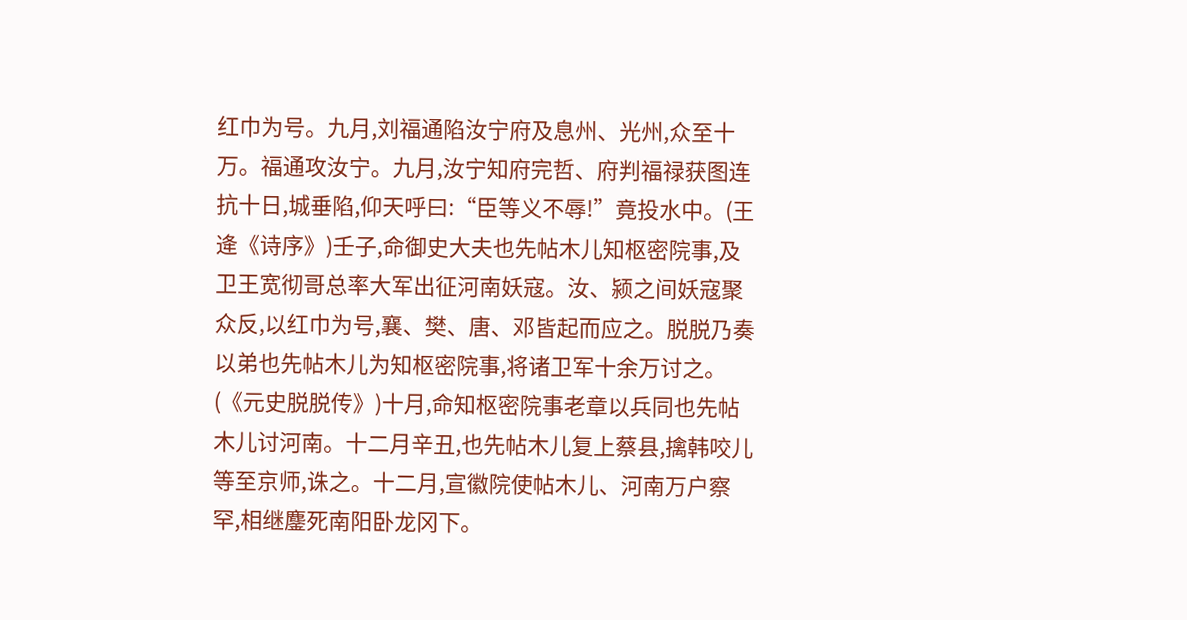红巾为号。九月,刘福通陷汝宁府及息州、光州,众至十万。福通攻汝宁。九月,汝宁知府完哲、府判福禄获图连抗十日,城垂陷,仰天呼曰:“臣等义不辱!”竟投水中。(王逄《诗序》)壬子,命御史大夫也先帖木儿知枢密院事,及卫王宽彻哥总率大军出征河南妖寇。汝、颍之间妖寇聚众反,以红巾为号,襄、樊、唐、邓皆起而应之。脱脱乃奏以弟也先帖木儿为知枢密院事,将诸卫军十余万讨之。
(《元史脱脱传》)十月,命知枢密院事老章以兵同也先帖木儿讨河南。十二月辛丑,也先帖木儿复上蔡县,擒韩咬儿等至京师,诛之。十二月,宣徽院使帖木儿、河南万户察罕,相继鏖死南阳卧龙冈下。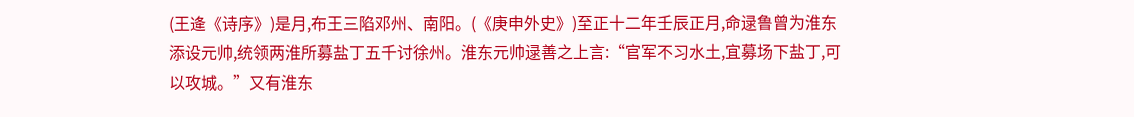(王逄《诗序》)是月,布王三陷邓州、南阳。(《庚申外史》)至正十二年壬辰正月,命逯鲁曾为淮东添设元帅,统领两淮所募盐丁五千讨徐州。淮东元帅逯善之上言:“官军不习水土,宜募场下盐丁,可以攻城。”又有淮东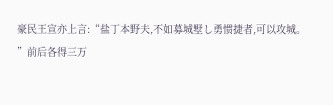豪民王宣亦上言:“盐丁本野夫,不如募城墅し勇惯捷者,可以攻城。
”前后各得三万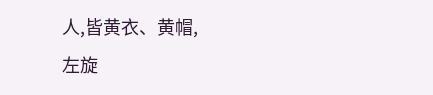人,皆黄衣、黄帽,
左旋